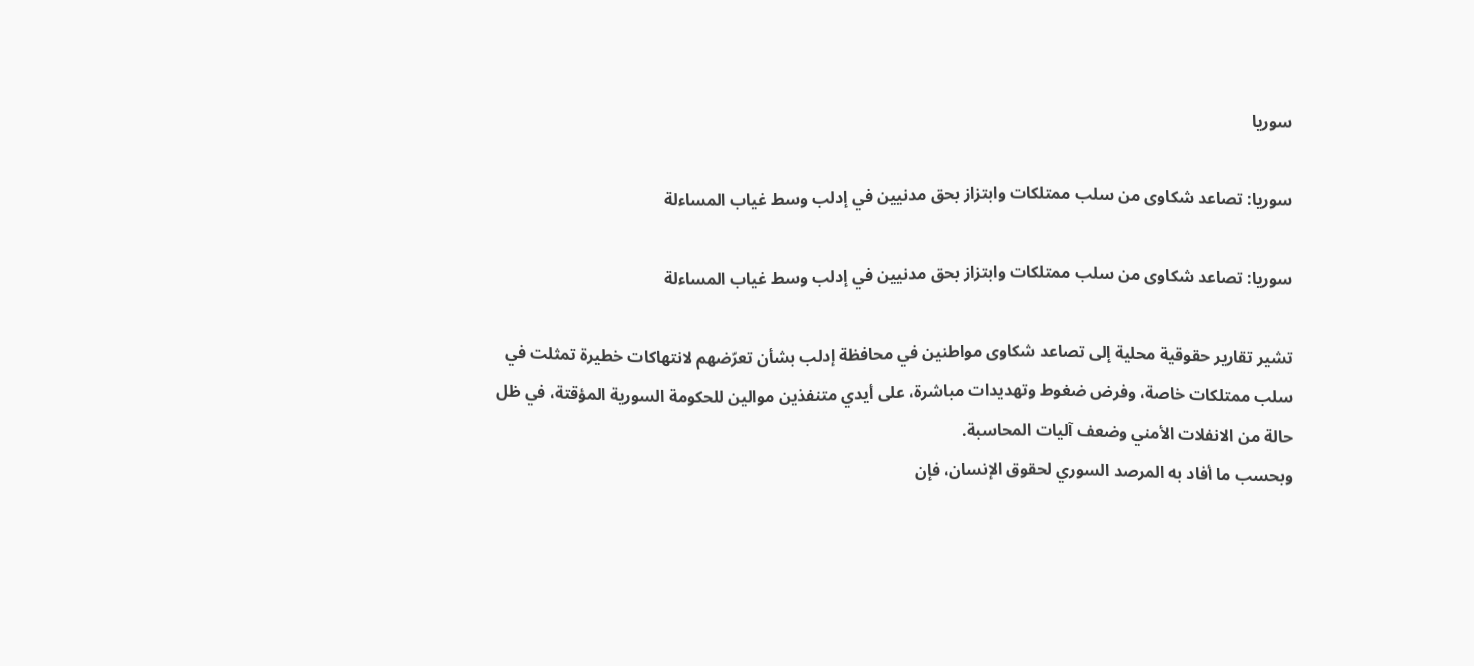سوريا

سوريا: تصاعد شكاوى من سلب ممتلكات وابتزاز بحق مدنيين في إدلب وسط غياب المساءلة

سوريا: تصاعد شكاوى من سلب ممتلكات وابتزاز بحق مدنيين في إدلب وسط غياب المساءلة

تشير تقارير حقوقية محلية إلى تصاعد شكاوى مواطنين في محافظة إدلب بشأن تعرّضهم لانتهاكات خطيرة تمثلت في سلب ممتلكات خاصة، وفرض ضغوط وتهديدات مباشرة، على أيدي متنفذين موالين للحكومة السورية المؤقتة، في ظل حالة من الانفلات الأمني وضعف آليات المحاسبة.
وبحسب ما أفاد به المرصد السوري لحقوق الإنسان، فإن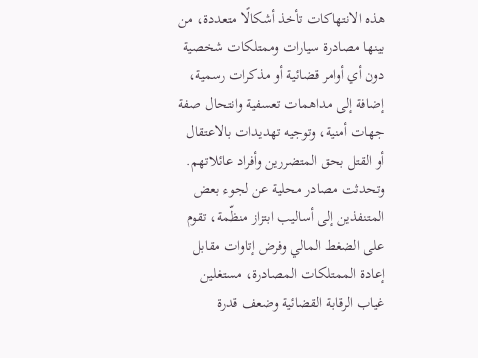هذه الانتهاكات تأخذ أشكالًا متعددة، من بينها مصادرة سيارات وممتلكات شخصية دون أي أوامر قضائية أو مذكرات رسمية، إضافة إلى مداهمات تعسفية وانتحال صفة جهات أمنية، وتوجيه تهديدات بالاعتقال أو القتل بحق المتضررين وأفراد عائلاتهم.
وتحدثت مصادر محلية عن لجوء بعض المتنفذين إلى أساليب ابتزاز منظّمة، تقوم على الضغط المالي وفرض إتاوات مقابل إعادة الممتلكات المصادرة، مستغلين غياب الرقابة القضائية وضعف قدرة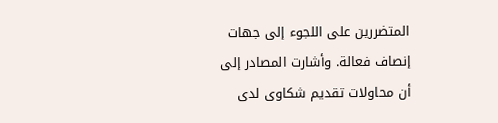المتضررين على اللجوء إلى جهات إنصاف فعالة. وأشارت المصادر إلى أن محاولات تقديم شكاوى لدى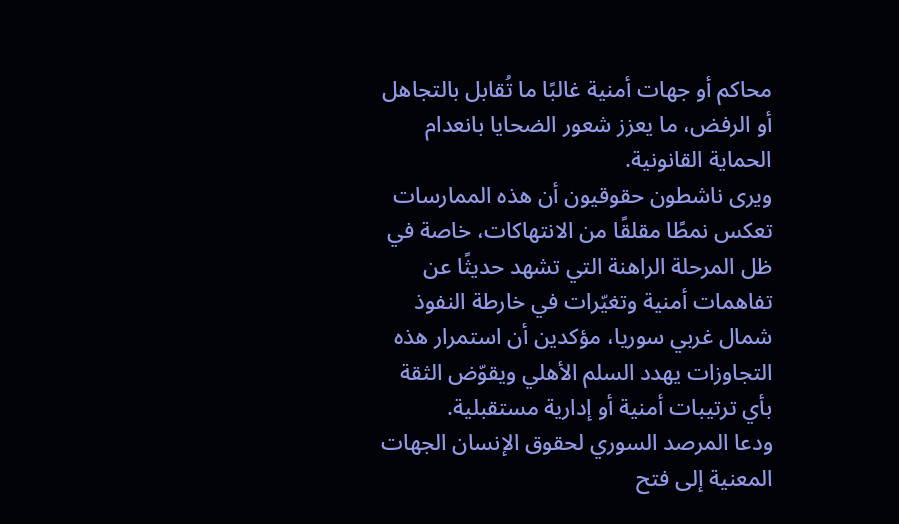محاكم أو جهات أمنية غالبًا ما تُقابل بالتجاهل أو الرفض، ما يعزز شعور الضحايا بانعدام الحماية القانونية.
ويرى ناشطون حقوقيون أن هذه الممارسات تعكس نمطًا مقلقًا من الانتهاكات، خاصة في ظل المرحلة الراهنة التي تشهد حديثًا عن تفاهمات أمنية وتغيّرات في خارطة النفوذ شمال غربي سوريا، مؤكدين أن استمرار هذه التجاوزات يهدد السلم الأهلي ويقوّض الثقة بأي ترتيبات أمنية أو إدارية مستقبلية.
ودعا المرصد السوري لحقوق الإنسان الجهات المعنية إلى فتح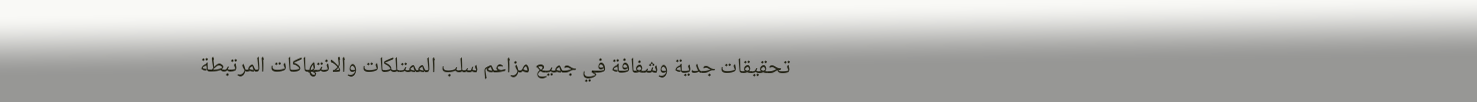تحقيقات جدية وشفافة في جميع مزاعم سلب الممتلكات والانتهاكات المرتبطة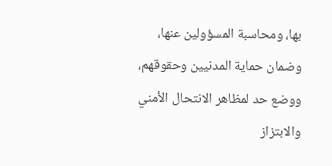بها، ومحاسبة المسؤولين عنها، وضمان حماية المدنيين وحقوقهم، ووضع حد لمظاهر الانتحال الأمني والابتزاز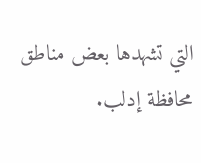التي تشهدها بعض مناطق محافظة إدلب.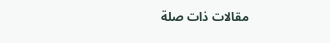مقالات ذات صلة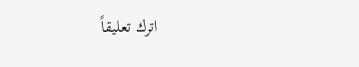اترك تعليقاً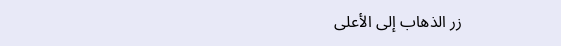زر الذهاب إلى الأعلى